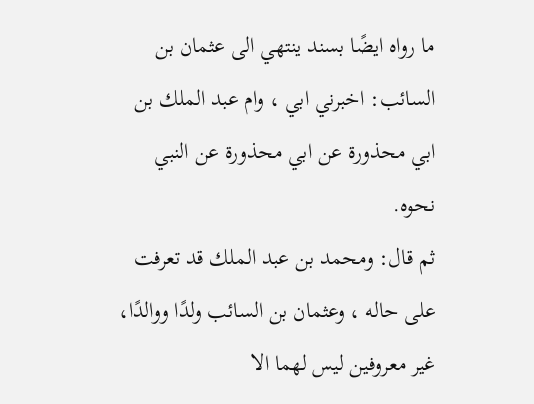ما رواه ايضًا بسند ينتهي الى عثمان بن السائب: اخبرني ابي ، وام عبد الملك بن ابي محذورة عن ابي محذورة عن النبي نحوه.
ثم قال: ومحمد بن عبد الملك قد تعرفت على حاله ، وعثمان بن السائب ولدًا ووالدًا، غير معروفين ليس لهما الا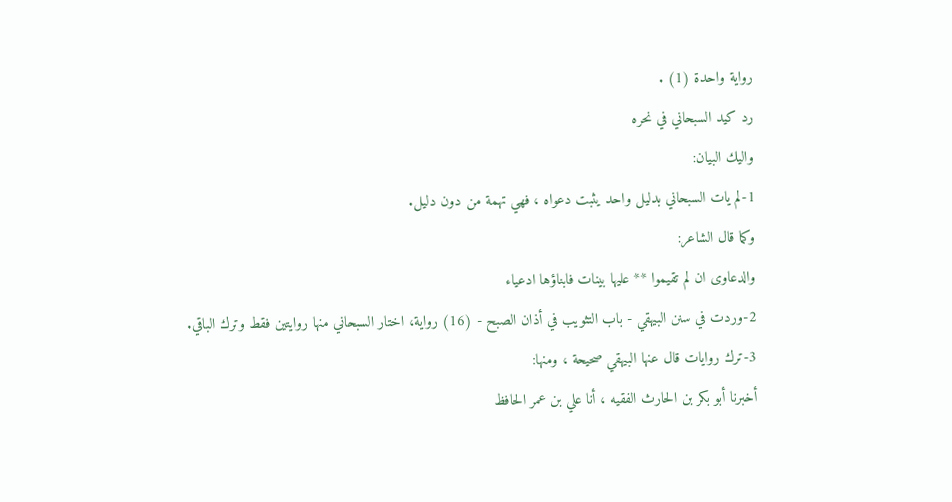رواية واحدة (1) .
رد كيد السبحاني في نحره
واليك البيان:
1-لم يات السبحاني بدليل واحد يثبت دعواه ، فهي تهمة من دون دليل.
وكما قال الشاعر:
والدعاوى ان لم تقيموا ** عليها بينات فابناؤها ادعياء
2-وردت في سنن البيهقي - باب التثويب في أذان الصبح - (16) رواية، اختار السبحاني منها روايتين فقط وترك الباقي.
3-ترك روايات قال عنها البيهقي صحيحة ، ومنها:
أخبرنا أبو بكر بن الحارث الفقيه ، أنا علي بن عمر الحافظ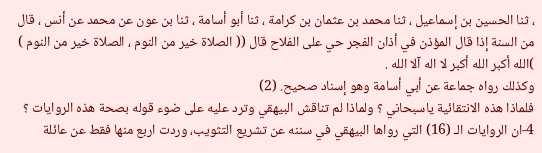، ثنا الحسين بن إسماعيل ، ثنا محمد بن عثمان بن كرامة ، ثنا أبو أسامة ، ثنا بن عون عن محمد عن أنس ، قال من السنة إذا قال المؤذن في أذان الفجر حي على الفلاح قال (( الصلاة خير من النوم ، الصلاة خير من النوم ) )الله أكبر الله أكبر لا اله آلا الله .
وكذلك رواه جماعة عن أبي أسامة وهو إسناد صحيح. (2)
فلماذا هذه الانتقائية ياسبحاني ؟ ولماذا لم تناقش البيهقي وترد عليه على ضوء قوله بصحة هذه الروايات ؟
4-ان الروايات الـ (16) التي رواها البيهقي في سننه عن تشريع التثويب، وردت اربع منها فقط عن عائلة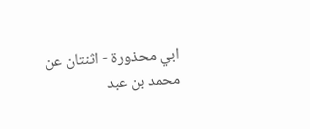ابي محذورة - اثنتان عن محمد بن عبد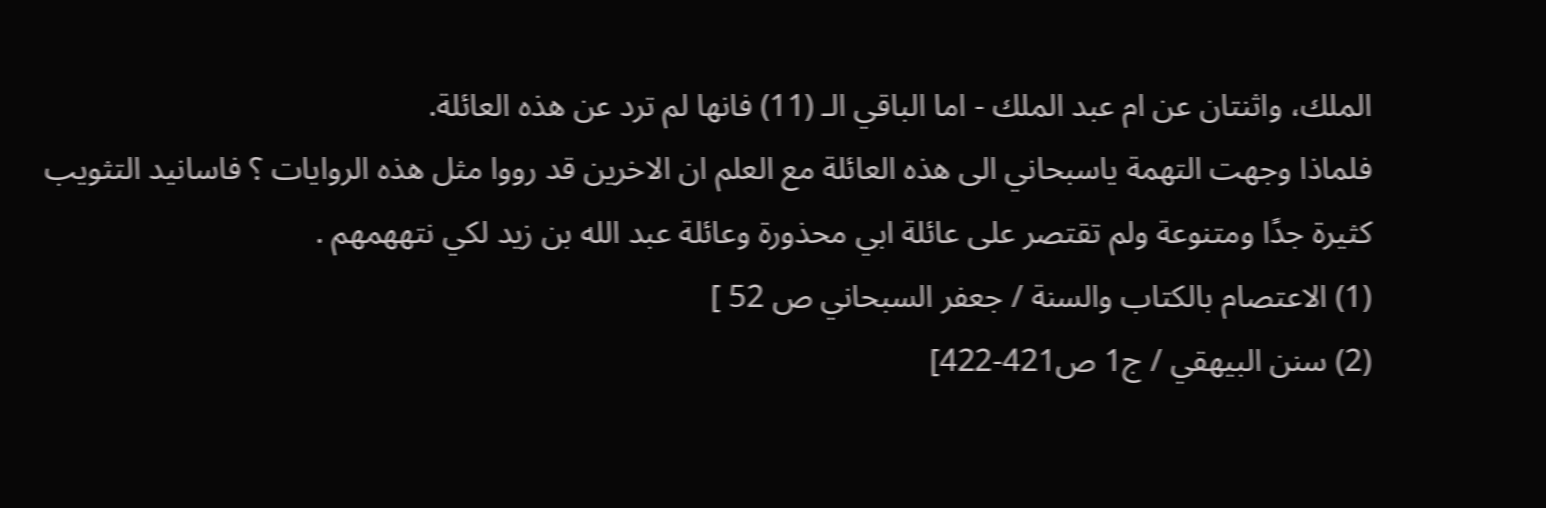الملك، واثنتان عن ام عبد الملك - اما الباقي الـ (11) فانها لم ترد عن هذه العائلة.
فلماذا وجهت التهمة ياسبحاني الى هذه العائلة مع العلم ان الاخرين قد رووا مثل هذه الروايات ؟ فاسانيد التثويب كثيرة جدًا ومتنوعة ولم تقتصر على عائلة ابي محذورة وعائلة عبد الله بن زيد لكي نتههمهم .
(1) الاعتصام بالكتاب والسنة / جعفر السبحاني ص 52 ]
(2) سنن البيهقي / ج1 ص421-422]